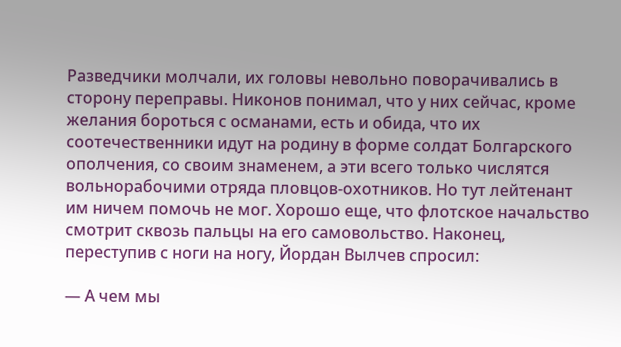Разведчики молчали, их головы невольно поворачивались в сторону переправы. Никонов понимал, что у них сейчас, кроме желания бороться с османами, есть и обида, что их соотечественники идут на родину в форме солдат Болгарского ополчения, со своим знаменем, а эти всего только числятся вольнорабочими отряда пловцов-охотников. Но тут лейтенант им ничем помочь не мог. Хорошо еще, что флотское начальство смотрит сквозь пальцы на его самовольство. Наконец, переступив с ноги на ногу, Йордан Вылчев спросил:

— А чем мы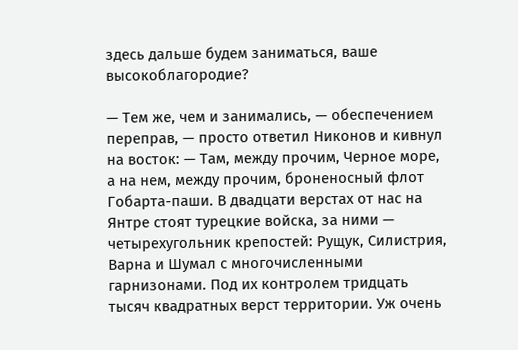здесь дальше будем заниматься, ваше высокоблагородие?

— Тем же, чем и занимались, — обеспечением переправ, — просто ответил Никонов и кивнул на восток: — Там, между прочим, Черное море, а на нем, между прочим, броненосный флот Гобарта-паши. В двадцати верстах от нас на Янтре стоят турецкие войска, за ними — четырехугольник крепостей: Рущук, Силистрия, Варна и Шумал с многочисленными гарнизонами. Под их контролем тридцать тысяч квадратных верст территории. Уж очень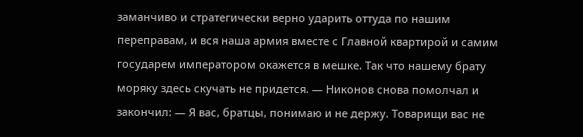заманчиво и стратегически верно ударить оттуда по нашим переправам, и вся наша армия вместе с Главной квартирой и самим государем императором окажется в мешке. Так что нашему брату моряку здесь скучать не придется. — Никонов снова помолчал и закончил: — Я вас, братцы, понимаю и не держу. Товарищи вас не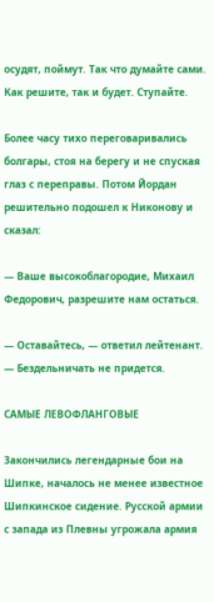осудят, поймут. Так что думайте сами. Как решите, так и будет. Ступайте.

Более часу тихо переговаривались болгары, стоя на берегу и не спуская глаз с переправы. Потом Йордан решительно подошел к Никонову и сказал:

— Ваше высокоблагородие, Михаил Федорович, разрешите нам остаться.

— Оставайтесь, — ответил лейтенант. — Бездельничать не придется.

САМЫЕ ЛЕВОФЛАНГОВЫЕ

Закончились легендарные бои на Шипке, началось не менее известное Шипкинское сидение. Русской армии с запада из Плевны угрожала армия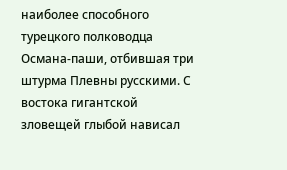наиболее способного турецкого полководца Османа-паши, отбившая три штурма Плевны русскими. С востока гигантской зловещей глыбой нависал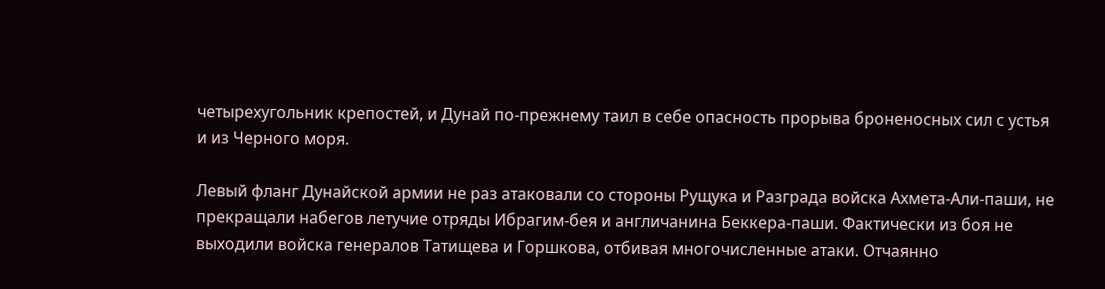четырехугольник крепостей, и Дунай по-прежнему таил в себе опасность прорыва броненосных сил с устья и из Черного моря.

Левый фланг Дунайской армии не раз атаковали со стороны Рущука и Разграда войска Ахмета-Али-паши, не прекращали набегов летучие отряды Ибрагим-бея и англичанина Беккера-паши. Фактически из боя не выходили войска генералов Татищева и Горшкова, отбивая многочисленные атаки. Отчаянно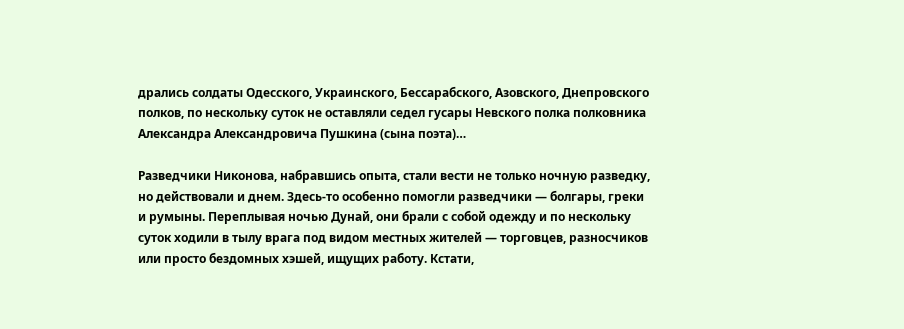дрались солдаты Одесского, Украинского, Бессарабского, Азовского, Днепровского полков, по нескольку суток не оставляли седел гусары Невского полка полковника Александра Александровича Пушкина (сына поэта)…

Разведчики Никонова, набравшись опыта, стали вести не только ночную разведку, но действовали и днем. Здесь-то особенно помогли разведчики — болгары, греки и румыны. Переплывая ночью Дунай, они брали с собой одежду и по нескольку суток ходили в тылу врага под видом местных жителей — торговцев, разносчиков или просто бездомных хэшей, ищущих работу. Кстати,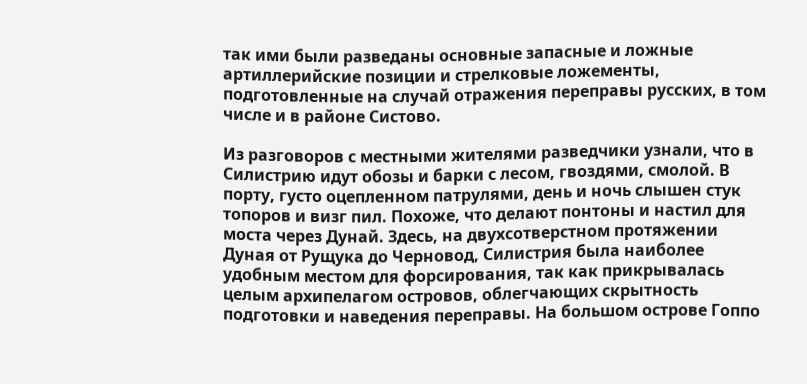так ими были разведаны основные запасные и ложные артиллерийские позиции и стрелковые ложементы, подготовленные на случай отражения переправы русских, в том числе и в районе Систово.

Из разговоров с местными жителями разведчики узнали, что в Силистрию идут обозы и барки с лесом, гвоздями, смолой. В порту, густо оцепленном патрулями, день и ночь слышен стук топоров и визг пил. Похоже, что делают понтоны и настил для моста через Дунай. Здесь, на двухсотверстном протяжении Дуная от Рущука до Черновод, Силистрия была наиболее удобным местом для форсирования, так как прикрывалась целым архипелагом островов, облегчающих скрытность подготовки и наведения переправы. На большом острове Гоппо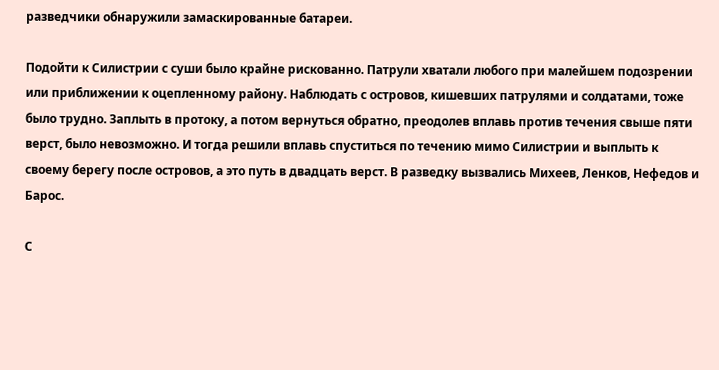разведчики обнаружили замаскированные батареи.

Подойти к Силистрии с суши было крайне рискованно. Патрули хватали любого при малейшем подозрении или приближении к оцепленному району. Наблюдать с островов, кишевших патрулями и солдатами, тоже было трудно. Заплыть в протоку, а потом вернуться обратно, преодолев вплавь против течения свыше пяти верст, было невозможно. И тогда решили вплавь спуститься по течению мимо Силистрии и выплыть к своему берегу после островов, а это путь в двадцать верст. В разведку вызвались Михеев, Ленков, Нефедов и Барос.

С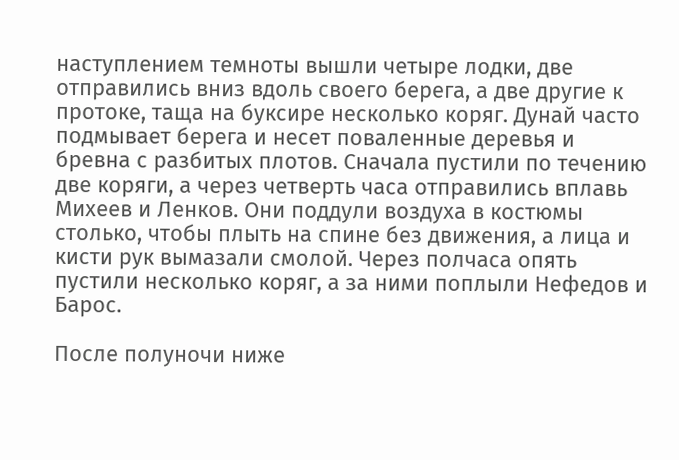наступлением темноты вышли четыре лодки, две отправились вниз вдоль своего берега, а две другие к протоке, таща на буксире несколько коряг. Дунай часто подмывает берега и несет поваленные деревья и бревна с разбитых плотов. Сначала пустили по течению две коряги, а через четверть часа отправились вплавь Михеев и Ленков. Они поддули воздуха в костюмы столько, чтобы плыть на спине без движения, а лица и кисти рук вымазали смолой. Через полчаса опять пустили несколько коряг, а за ними поплыли Нефедов и Барос.

После полуночи ниже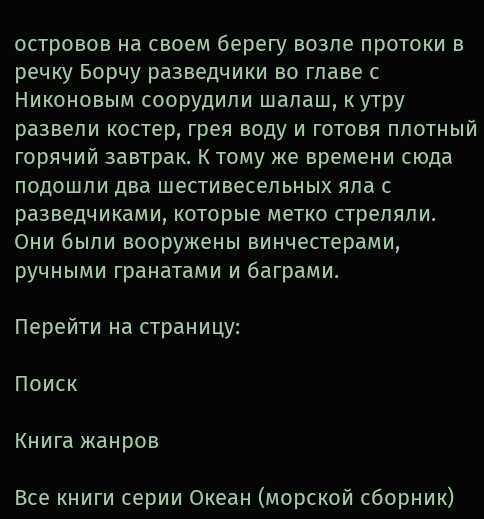островов на своем берегу возле протоки в речку Борчу разведчики во главе с Никоновым соорудили шалаш, к утру развели костер, грея воду и готовя плотный горячий завтрак. К тому же времени сюда подошли два шестивесельных яла с разведчиками, которые метко стреляли. Они были вооружены винчестерами, ручными гранатами и баграми.

Перейти на страницу:

Поиск

Книга жанров

Все книги серии Океан (морской сборник)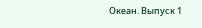Океан. Выпуск 1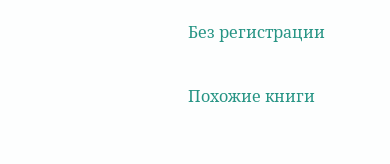Без регистрации

Похожие книги